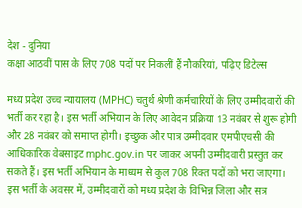देश - दुनिया
कक्षा आठवीं पास के लिए 708 पदों पर निकलीं हैं नौकरियां, पढ़िए डिटेल्स

मध्य प्रदेश उच्च न्यायालय (MPHC) चतुर्थ श्रेणी कर्मचारियों के लिए उम्मीदवारों की भर्ती कर रहा है। इस भर्ती अभियान के लिए आवेदन प्रक्रिया 13 नवंबर से शुरू होगी और 28 नवंबर को समाप्त होगी। इच्छुक और पात्र उम्मीदवार एमपीएचसी की आधिकारिक वेबसाइट mphc.gov.in पर जाकर अपनी उम्मीदवारी प्रस्तुत कर सकते हैं। इस भर्ती अभियान के माध्यम से कुल 708 रिक्त पदों को भरा जाएगा। इस भर्ती के अवसर में, उम्मीदवारों को मध्य प्रदेश के विभिन्न जिला और सत्र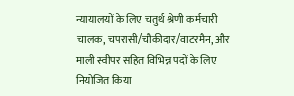न्यायालयों के लिए चतुर्थ श्रेणी कर्मचारी चालक, चपरासी/चौकीदार/वाटरमैन, और माली स्वीपर सहित विभिन्न पदों के लिए नियोजित किया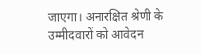जाएगा। अनारक्षित श्रेणी के उम्मीदवारों को आवेदन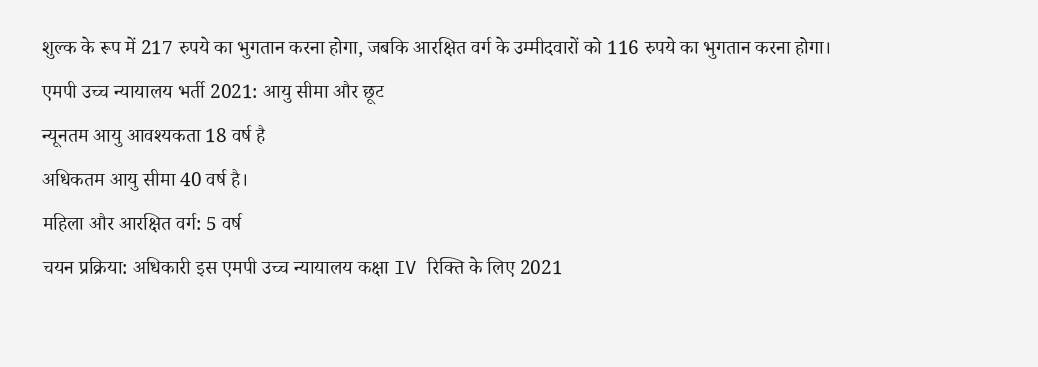शुल्क के रूप में 217 रुपये का भुगतान करना होगा, जबकि आरक्षित वर्ग के उम्मीदवारों को 116 रुपये का भुगतान करना होगा।
एमपी उच्च न्यायालय भर्ती 2021: आयु सीमा और छूट
न्यूनतम आयु आवश्यकता 18 वर्ष है
अधिकतम आयु सीमा 40 वर्ष है।
महिला और आरक्षित वर्ग: 5 वर्ष
चयन प्रक्रिया: अधिकारी इस एमपी उच्च न्यायालय कक्षा IV रिक्ति के लिए 2021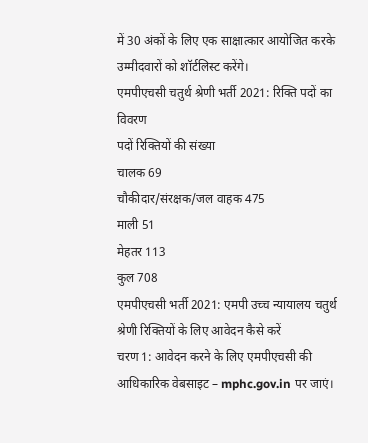में 30 अंकों के लिए एक साक्षात्कार आयोजित करके उम्मीदवारों को शॉर्टलिस्ट करेंगे।
एमपीएचसी चतुर्थ श्रेणी भर्ती 2021: रिक्ति पदों का विवरण
पदों रिक्तियों की संख्या
चालक 69
चौकीदार/संरक्षक/जल वाहक 475
माली 51
मेहतर 113
कुल 708
एमपीएचसी भर्ती 2021: एमपी उच्च न्यायालय चतुर्थ श्रेणी रिक्तियों के लिए आवेदन कैसे करें
चरण 1: आवेदन करने के लिए एमपीएचसी की आधिकारिक वेबसाइट – mphc.gov.in पर जाएं।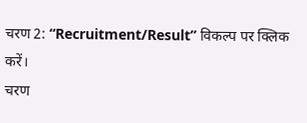चरण 2: “Recruitment/Result” विकल्प पर क्लिक करें।
चरण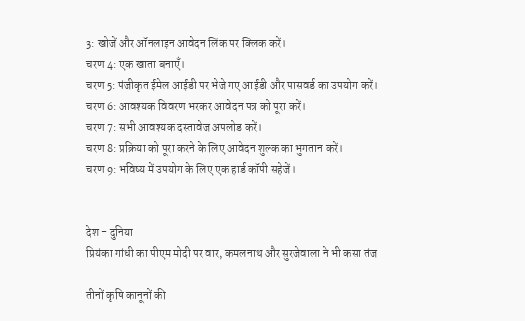3: खोजें और ऑनलाइन आवेदन लिंक पर क्लिक करें।
चरण 4: एक खाता बनाएँ।
चरण 5: पंजीकृत ईमेल आईडी पर भेजे गए आईडी और पासवर्ड का उपयोग करें।
चरण 6: आवश्यक विवरण भरकर आवेदन पत्र को पूरा करें।
चरण 7: सभी आवश्यक दस्तावेज अपलोड करें।
चरण 8: प्रक्रिया को पूरा करने के लिए आवेदन शुल्क का भुगतान करें।
चरण 9: भविष्य में उपयोग के लिए एक हार्ड कॉपी सहेजें।


देश - दुनिया
प्रियंका गांधी का पीएम मोदी पर वार, कमलनाथ और सुरजेवाला ने भी कसा तंज

तीनों कृषि कानूनों की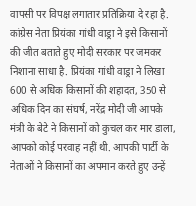वापसी पर विपक्ष लगातार प्रतिक्रिया दे रहा है. कांग्रेस नेता प्रियंका गांधी वाड्रा ने इसे किसानों की जीत बताते हुए मोदी सरकार पर जमकर निशाना साधा है. प्रियंका गांधी वाड्रा ने लिखा 600 से अधिक किसानों की शहादत, 350 से अधिक दिन का संघर्ष, नरेंद्र मोदी जी आपके मंत्री के बेटे ने किसानों को कुचल कर मार डाला, आपको कोई परवाह नहीं थी. आपकी पार्टी के नेताओं ने किसानों का अपमान करते हुए उन्हें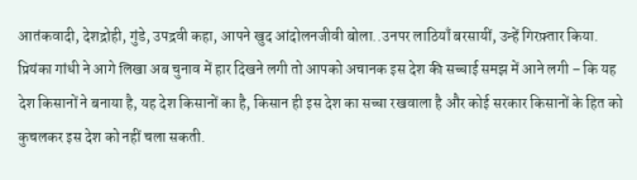आतंकवादी, देशद्रोही, गुंडे, उपद्रवी कहा, आपने खुद आंदोलनजीवी बोला..उनपर लाठियाँ बरसायीं, उन्हें गिरफ़्तार किया.
प्रियंका गांधी ने आगे लिखा अब चुनाव में हार दिखने लगी तो आपको अचानक इस देश की सच्चाई समझ में आने लगी – कि यह देश किसानों ने बनाया है, यह देश किसानों का है, किसान ही इस देश का सच्चा रखवाला है और कोई सरकार किसानों के हित को कुचलकर इस देश को नहीं चला सकती.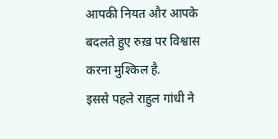आपकी नियत और आपके बदलते हुए रुख़ पर विश्वास करना मुश्किल है.
इससे पहले राहुल गांधी ने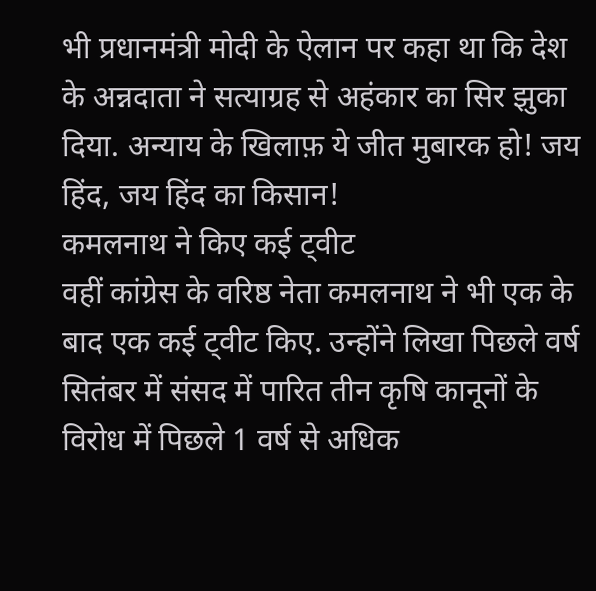भी प्रधानमंत्री मोदी के ऐलान पर कहा था कि देश के अन्नदाता ने सत्याग्रह से अहंकार का सिर झुका दिया. अन्याय के खिलाफ़ ये जीत मुबारक हो! जय हिंद, जय हिंद का किसान!
कमलनाथ ने किए कई ट्वीट
वहीं कांग्रेस के वरिष्ठ नेता कमलनाथ ने भी एक के बाद एक कई ट्वीट किए. उन्होंने लिखा पिछले वर्ष सितंबर में संसद में पारित तीन कृषि कानूनों के विरोध में पिछले 1 वर्ष से अधिक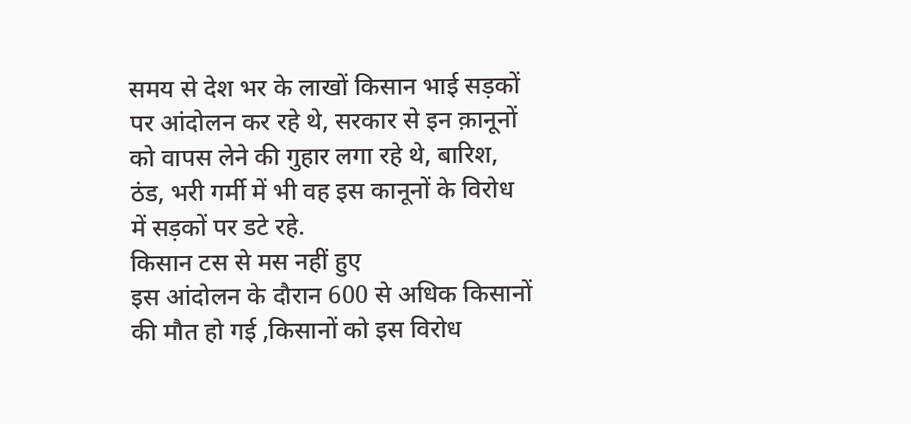समय से देश भर के लाखों किसान भाई सड़कों पर आंदोलन कर रहे थे, सरकार से इन क़ानूनों को वापस लेने की गुहार लगा रहे थे, बारिश, ठंड, भरी गर्मी में भी वह इस कानूनों के विरोध में सड़कों पर डटे रहे.
किसान टस से मस नहीं हुए
इस आंदोलन के दौरान 600 से अधिक किसानों की मौत हो गई ,किसानों को इस विरोध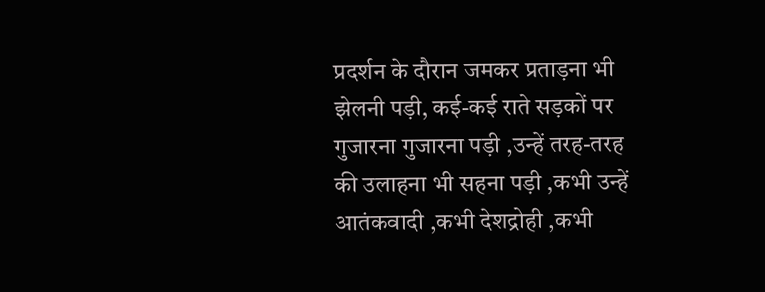प्रदर्शन के दौरान जमकर प्रताड़ना भी झेलनी पड़ी, कई-कई राते सड़कों पर गुजारना गुजारना पड़ी ,उन्हें तरह-तरह की उलाहना भी सहना पड़ी ,कभी उन्हें आतंकवादी ,कभी देशद्रोही ,कभी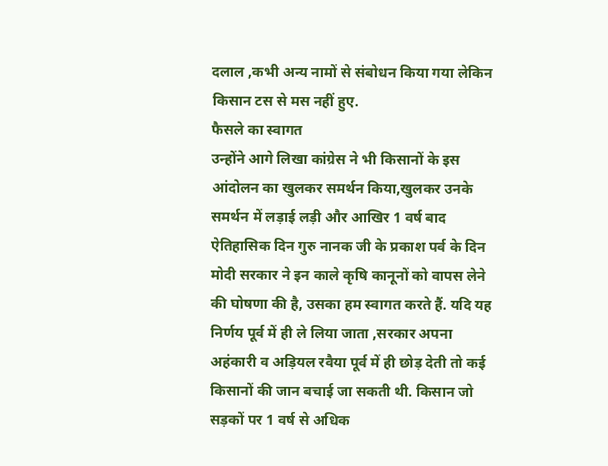दलाल ,कभी अन्य नामों से संबोधन किया गया लेकिन किसान टस से मस नहीं हुए.
फैसले का स्वागत
उन्होंने आगे लिखा कांग्रेस ने भी किसानों के इस आंदोलन का खुलकर समर्थन किया,खुलकर उनके समर्थन में लड़ाई लड़ी और आखिर 1 वर्ष बाद ऐतिहासिक दिन गुरु नानक जी के प्रकाश पर्व के दिन मोदी सरकार ने इन काले कृषि कानूनों को वापस लेने की घोषणा की है, उसका हम स्वागत करते हैं. यदि यह निर्णय पूर्व में ही ले लिया जाता ,सरकार अपना अहंकारी व अड़ियल रवैया पूर्व में ही छोड़ देती तो कई किसानों की जान बचाई जा सकती थी. किसान जो सड़कों पर 1 वर्ष से अधिक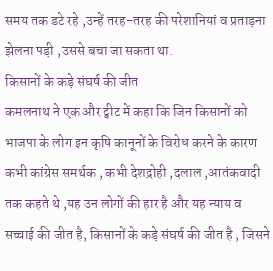समय तक डटे रहे ,उन्हें तरह-तरह की परेशानियां व प्रताड़ना झेलना पड़ी ,उससे बचा जा सकता था.
किसानों के कड़े संघर्ष की जीत
कमलनाथ ने एक और ट्वीट में कहा कि जिन किसानों को भाजपा के लोग इन कृषि कानूनों के विरोध करने के कारण कभी कांग्रेस समर्थक , कभी देशद्रोही ,दलाल ,आतंकवादी तक कहते थे ,यह उन लोगों की हार है और यह न्याय व सच्चाई की जीत है, किसानों के कड़े संघर्ष की जीत है , जिसने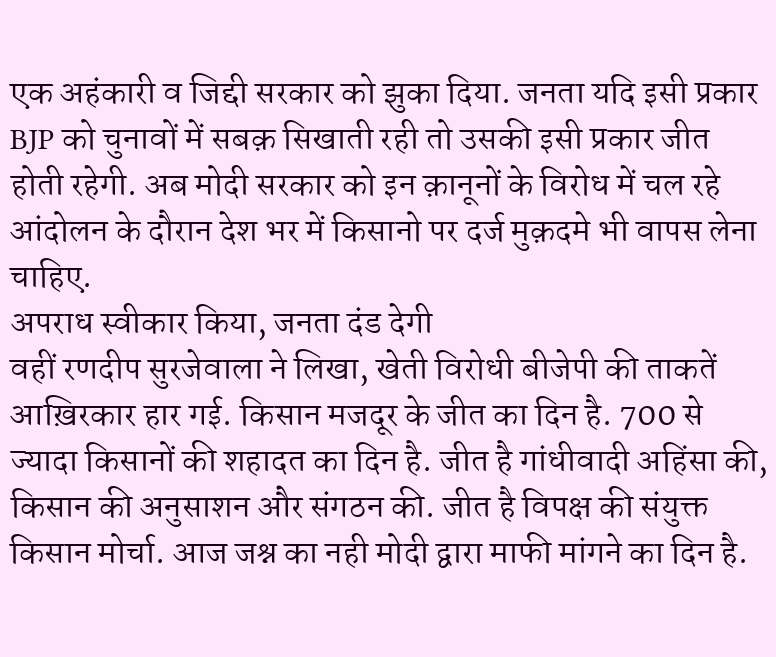एक अहंकारी व जिद्दी सरकार को झुका दिया. जनता यदि इसी प्रकार BJP को चुनावों में सबक़ सिखाती रही तो उसकी इसी प्रकार जीत होती रहेगी. अब मोदी सरकार को इन क़ानूनों के विरोध में चल रहे आंदोलन के दौरान देश भर में किसानो पर दर्ज मुक़दमे भी वापस लेना चाहिए.
अपराध स्वीकार किया, जनता दंड देगी
वहीं रणदीप सुरजेवाला ने लिखा, खेती विरोधी बीजेपी की ताकतें आख़िरकार हार गई. किसान मजदूर के जीत का दिन है. 700 से ज्यादा किसानों की शहादत का दिन है. जीत है गांधीवादी अहिंसा की, किसान की अनुसाशन और संगठन की. जीत है विपक्ष की संयुक्त किसान मोर्चा. आज जश्न का नही मोदी द्वारा माफी मांगने का दिन है.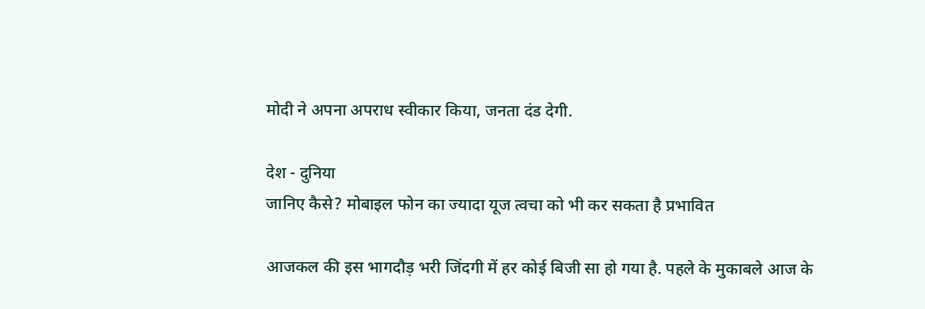मोदी ने अपना अपराध स्वीकार किया, जनता दंड देगी.

देश - दुनिया
जानिए कैसे? मोबाइल फोन का ज्यादा यूज त्वचा को भी कर सकता है प्रभावित

आजकल की इस भागदौड़ भरी जिंदगी में हर कोई बिजी सा हो गया है. पहले के मुकाबले आज के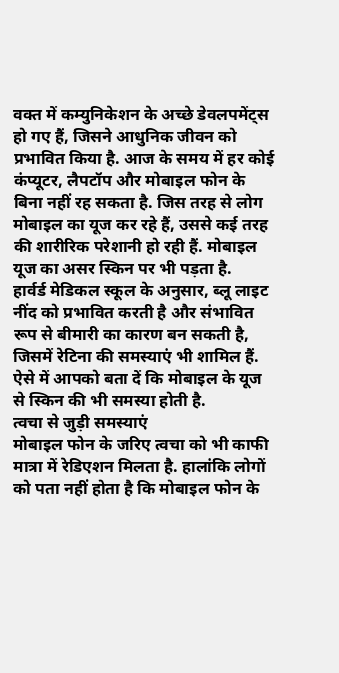वक्त में कम्युनिकेशन के अच्छे डेवलपमेंट्स हो गए हैं, जिसने आधुनिक जीवन को प्रभावित किया है. आज के समय में हर कोई कंप्यूटर, लैपटॉप और मोबाइल फोन के बिना नहीं रह सकता है. जिस तरह से लोग मोबाइल का यूज कर रहे हैं, उससे कई तरह की शारीरिक परेशानी हो रही हैं. मोबाइल यूज का असर स्किन पर भी पड़ता है.
हार्वर्ड मेडिकल स्कूल के अनुसार, ब्लू लाइट नींद को प्रभावित करती है और संभावित रूप से बीमारी का कारण बन सकती है, जिसमें रेटिना की समस्याएं भी शामिल हैं. ऐसे में आपको बता दें कि मोबाइल के यूज से स्किन की भी समस्या होती है.
त्वचा से जुड़ी समस्याएं
मोबाइल फोन के जरिए त्वचा को भी काफी मात्रा में रेडिएशन मिलता है. हालांकि लोगों को पता नहीं होता है कि मोबाइल फोन के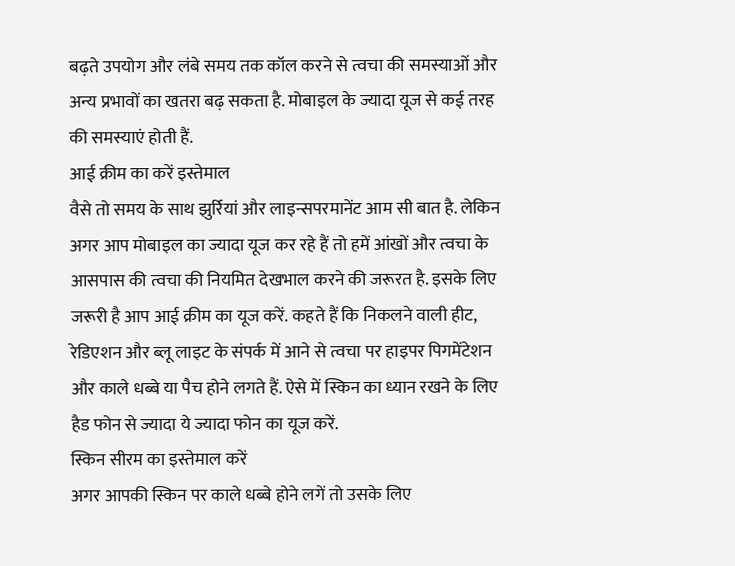बढ़ते उपयोग और लंबे समय तक कॉल करने से त्वचा की समस्याओं और अन्य प्रभावों का खतरा बढ़ सकता है. मोबाइल के ज्यादा यूज से कई तरह की समस्याएं होती हैं.
आई क्रीम का करें इस्तेमाल
वैसे तो समय के साथ झुर्रियां और लाइन्सपरमानेंट आम सी बात है. लेकिन अगर आप मोबाइल का ज्यादा यूज कर रहे हैं तो हमें आंखों और त्वचा के आसपास की त्वचा की नियमित देखभाल करने की जरूरत है. इसके लिए जरूरी है आप आई क्रीम का यूज करें. कहते हैं कि निकलने वाली हीट, रेडिएशन और ब्लू लाइट के संपर्क में आने से त्वचा पर हाइपर पिगमेंटेशन और काले धब्बे या पैच होने लगते हैं. ऐसे में स्किन का ध्यान रखने के लिए हैड फोन से ज्यादा ये ज्यादा फोन का यूज करें.
स्किन सीरम का इस्तेमाल करें
अगर आपकी स्किन पर काले धब्बे होने लगें तो उसके लिए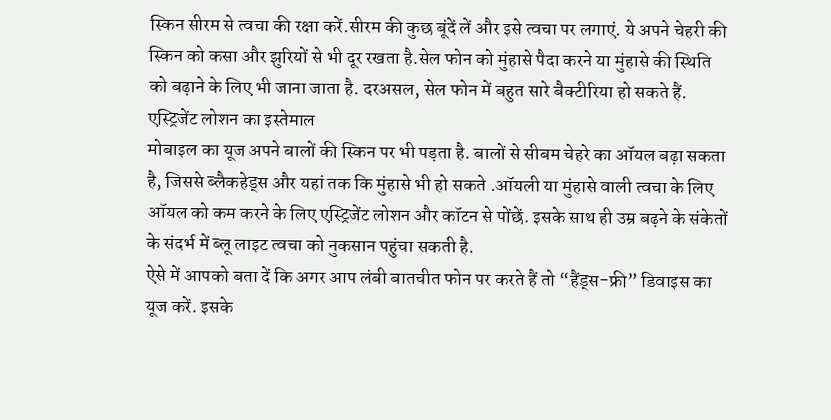स्किन सीरम से त्वचा की रक्षा करें.सीरम की कुछ बूंदें लें और इसे त्वचा पर लगाएं. ये अपने चेहरी की स्किन को कसा और झुरियों से भी दूर रखता है.सेल फोन को मुंहासे पैदा करने या मुंहासे की स्थिति को बढ़ाने के लिए भी जाना जाता है. दरअसल, सेल फोन में बहुत सारे बैक्टीरिया हो सकते हैं.
एस्ट्रिजेंट लोशन का इस्तेमाल
मोबाइल का यूज अपने बालों की स्किन पर भी पड़ता है. बालों से सीबम चेहरे का ऑयल बढ़ा सकता है, जिससे ब्लैकहेड्स और यहां तक कि मुंहासे भी हो सकते .ऑयली या मुंहासे वाली त्वचा के लिए ऑयल को कम करने के लिए एस्ट्रिजेंट लोशन और कॉटन से पोंछें. इसके साथ ही उम्र बढ़ने के संकेतों के संदर्भ में ब्लू लाइट त्वचा को नुकसान पहुंचा सकती है.
ऐसे में आपको बता दें कि अगर आप लंबी बातचीत फोन पर करते हैं तो “हैंड्स-फ्री” डिवाइस का यूज करें. इसके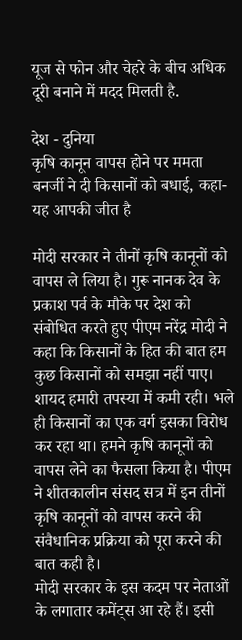यूज से फोन और चेहरे के बीच अधिक दूरी बनाने में मदद मिलती है.

देश - दुनिया
कृषि कानून वापस होने पर ममता बनर्जी ने दी किसानों को बधाई, कहा- यह आपकी जीत है

मोदी सरकार ने तीनों कृषि कानूनों को वापस ले लिया है। गुरू नानक देव के प्रकाश पर्व के मौके पर देश को संबोधित करते हुए पीएम नरेंद्र मोदी ने कहा कि किसानों के हित की बात हम कुछ किसानों को समझा नहीं पाए। शायद हमारी तपस्या में कमी रही। भले ही किसानों का एक वर्ग इसका विरोध कर रहा था। हमने कृषि कानूनों को वापस लेने का फैसला किया है। पीएम ने शीतकालीन संसद सत्र में इन तीनों कृषि कानूनों को वापस करने की संवैधानिक प्रक्रिया को पूरा करने की बात कही है।
मोदी सरकार के इस कदम पर नेताओं के लगातार कमेंट्स आ रहे हैं। इसी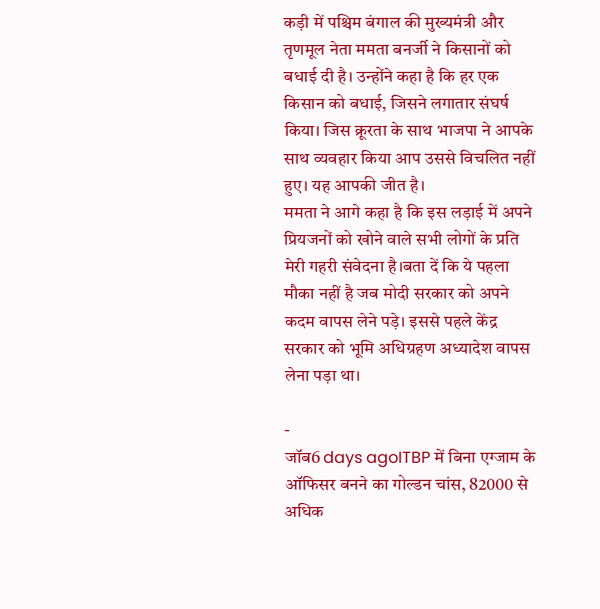कड़ी में पश्चिम बंगाल की मुख्यमंत्री और तृणमूल नेता ममता बनर्जी ने किसानों को बधाई दी है। उन्होंने कहा है कि हर एक किसान को बधाई, जिसने लगातार संघर्ष किया। जिस क्रूरता के साथ भाजपा ने आपके साथ व्यवहार किया आप उससे विचलित नहीं हुए। यह आपकी जीत है।
ममता ने आगे कहा है कि इस लड़ाई में अपने प्रियजनों को खोने वाले सभी लोगों के प्रति मेरी गहरी संवेदना है।बता दें कि ये पहला मौका नहीं है जब मोदी सरकार को अपने कदम वापस लेने पड़े। इससे पहले केंद्र सरकार को भूमि अधिग्रहण अध्यादेश वापस लेना पड़ा था।

-
जॉब6 days agoITBP में बिना एग्जाम के ऑफिसर बनने का गोल्डन चांस, 82000 से अधिक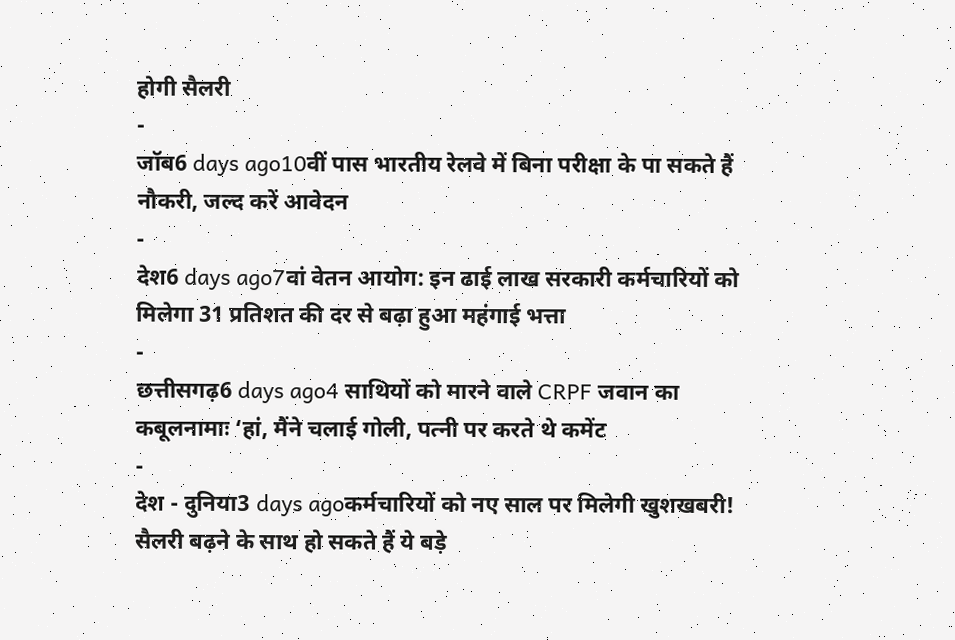होगी सैलरी
-
जॉब6 days ago10वीं पास भारतीय रेलवे में बिना परीक्षा के पा सकते हैं नौकरी, जल्द करें आवेदन
-
देश6 days ago7वां वेतन आयोग: इन ढाई लाख सरकारी कर्मचारियों को मिलेगा 31 प्रतिशत की दर से बढ़ा हुआ महंगाई भत्ता
-
छत्तीसगढ़6 days ago4 साथियों को मारने वाले CRPF जवान का कबूलनामाः ‘हां, मैंने चलाई गोली, पत्नी पर करते थे कमेंट
-
देश - दुनिया3 days agoकर्मचारियों को नए साल पर मिलेगी खुशखबरी! सैलरी बढ़ने के साथ हो सकते हैं ये बड़े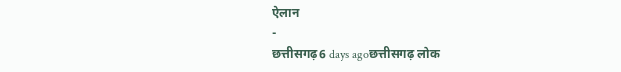ऐलान
-
छत्तीसगढ़6 days agoछत्तीसगढ़ लोक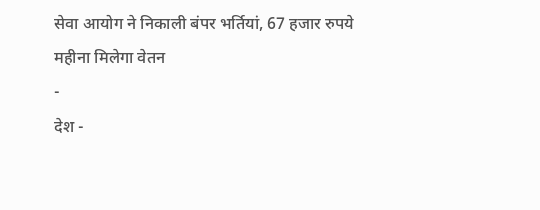सेवा आयोग ने निकाली बंपर भर्तियां, 67 हजार रुपये महीना मिलेगा वेतन
-
देश -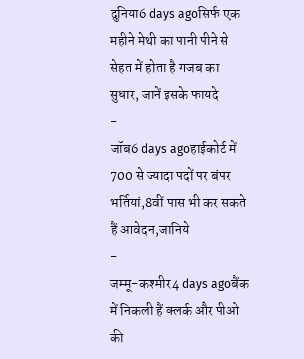दुनिया6 days agoसिर्फ एक महीने मेथी का पानी पीने से सेहत में होता है गजब का सुधार, जानें इसके फायदे
-
जॉब6 days agoहाईकोर्ट में 700 से ज्यादा पदों पर बंपर भर्तियां,8वीं पास भी कर सकते हैं आवेदन,जानिये
-
जम्मू-कश्मीर4 days agoबैंक में निकली हैं क्लर्क और पीओ की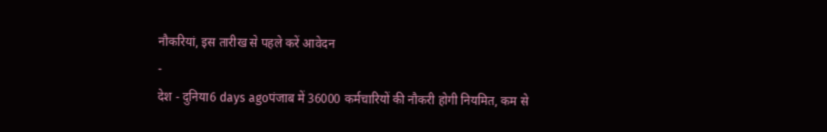नौकरियां, इस तारीख से पहले करें आवेदन
-
देश - दुनिया6 days agoपंजाब में 36000 कर्मचारियों की नौकरी होगी नियमित, कम से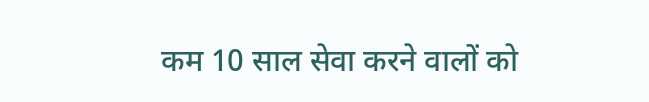कम 10 साल सेवा करने वालों को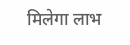मिलेगा लाभ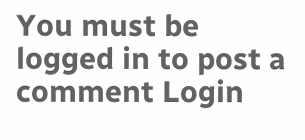You must be logged in to post a comment Login